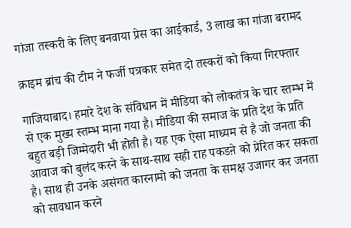गांजा तस्करी के लिए बनवाया प्रेस का आईकार्ड, 3 लाख का गांजा बरामद

क्राइम ब्रांच की टीम ने फर्जी पत्रकार समेत दो तस्करों को किया गिरफ्तार

गाजियाबाद। हमारे देश के संविधान में मीडिया को लोकतंत्र के चार स्तम्भ में से एक मुख्य स्तम्भ माना गया है। मीडिया की समाज के प्रति देश के प्रति बहुत बड़ी जिम्मेदारी भी होती है। यह एक ऐसा माध्यम से है जो जनता की आवाज को बुलंद करने के साथ-साथ सही राह पकडऩे को प्रेरित कर सकता है। साथ ही उनके असंगत कारनामो को जनता के समक्ष उजागर कर जनता को सावधान करने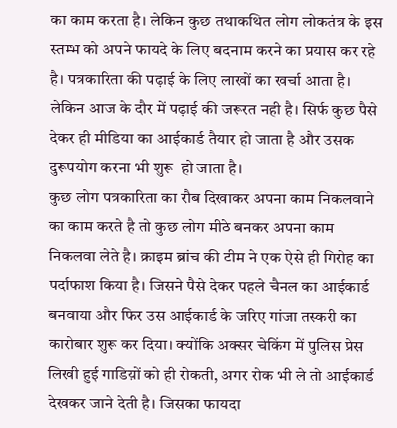का काम करता है। लेकिन कुछ तथाकथित लोग लोकतंत्र के इस स्तम्भ को अपने फायदे के लिए बदनाम करने का प्रयास कर रहे है। पत्रकारिता की पढ़ाई के लिए लाखों का खर्चा आता है। लेकिन आज के दौर में पढ़ाई की जरूरत नही है। सिर्फ कुछ पैसे देकर ही मीडिया का आईकार्ड तैयार हो जाता है और उसक दुरूपयोग करना भी शुरू  हो जाता है।
कुछ लोग पत्रकारिता का रौब दिखाकर अपना काम निकलवाने का काम करते है तो कुछ लोग मीठे बनकर अपना काम निकलवा लेते है। क्राइम ब्रांच की टीम ने एक ऐसे ही गिरोह का पर्दाफाश किया है। जिसने पैसे देकर पहले चैनल का आईकार्ड बनवाया और फिर उस आईकार्ड के जरिए गांजा तस्करी का कारोबार शुरू कर दिया। क्योंकि अक्सर चेकिंग में पुलिस प्रेस लिखी हुई गाडिय़ों को ही रोकती, अगर रोक भी ले तो आईकार्ड देखकर जाने देती है। जिसका फायदा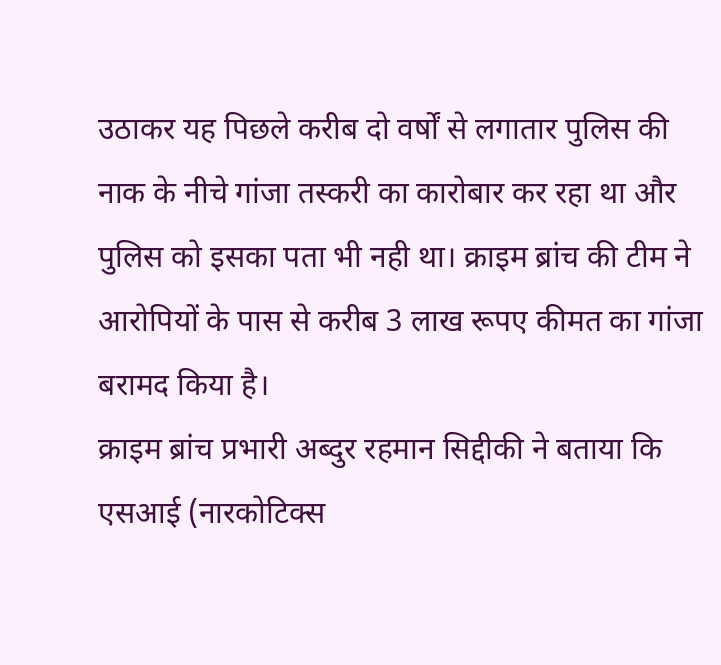उठाकर यह पिछले करीब दो वर्षों से लगातार पुलिस की नाक के नीचे गांजा तस्करी का कारोबार कर रहा था और पुलिस को इसका पता भी नही था। क्राइम ब्रांच की टीम ने आरोपियों के पास से करीब 3 लाख रूपए कीमत का गांजा बरामद किया है।
क्राइम ब्रांच प्रभारी अब्दुर रहमान सिद्दीकी ने बताया कि एसआई (नारकोटिक्स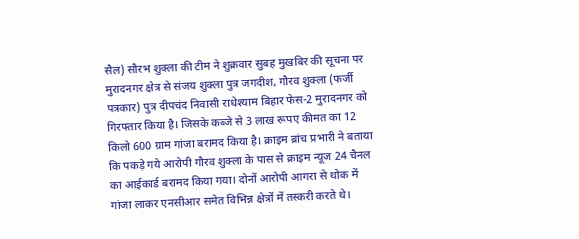सैल) सौरभ शुक्ला की टीम ने शुक्रवार सुबह मुखबिर की सूचना पर मुरादनगर क्षेत्र से संजय शुक्ला पुत्र जगदीश, गौरव शुक्ला (फर्जी पत्रकार) पुत्र दीपचंद निवासी राधेश्याम बिहार फेस-2 मुरादनगर को गिरफ्तार किया है। जिसके कब्जे से 3 लाख रूपए कीमत का 12 किलो 600 ग्राम गांजा बरामद किया है। क्राइम ब्रांच प्रभारी ने बताया कि पकड़े गये आरोपी गौरव शुक्ला के पास से क्राइम न्यूज 24 चैनल का आईकार्ड बरामद किया गया। दोनों आरोपी आगरा से थोक में गांजा लाकर एनसीआर समेत विभिन्न क्षेत्रों में तस्करी करते थे।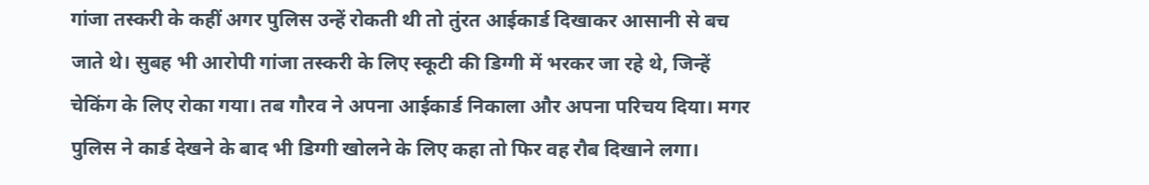गांजा तस्करी के कहीं अगर पुलिस उन्हें रोकती थी तो तुंरत आईकार्ड दिखाकर आसानी से बच जाते थे। सुबह भी आरोपी गांजा तस्करी के लिए स्कूटी की डिग्गी में भरकर जा रहे थे, जिन्हें चेकिंग के लिए रोका गया। तब गौरव ने अपना आर्ईकार्ड निकाला और अपना परिचय दिया। मगर पुलिस ने कार्ड देखने के बाद भी डिग्गी खोलने के लिए कहा तो फिर वह रौब दिखाने लगा।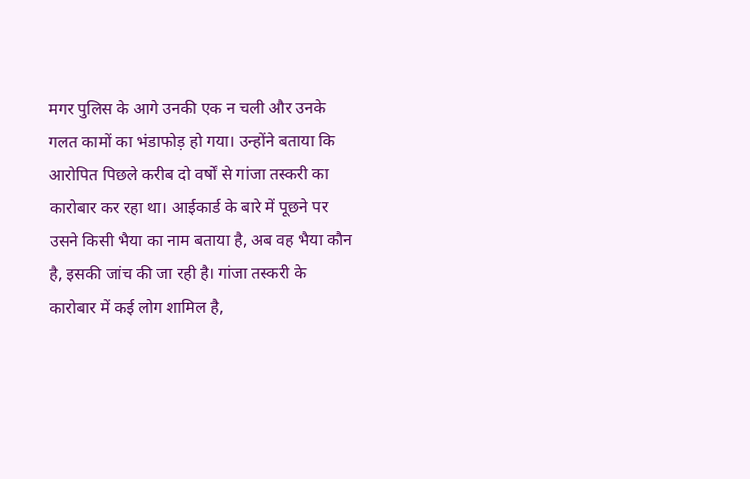मगर पुलिस के आगे उनकी एक न चली और उनके गलत कामों का भंडाफोड़ हो गया। उन्होंने बताया कि आरोपित पिछले करीब दो वर्षों से गांजा तस्करी का कारोबार कर रहा था। आईकार्ड के बारे में पूछने पर उसने किसी भैया का नाम बताया है, अब वह भैया कौन है, इसकी जांच की जा रही है। गांजा तस्करी के कारोबार में कई लोग शामिल है,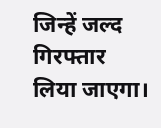जिन्हें जल्द गिरफ्तार लिया जाएगा।